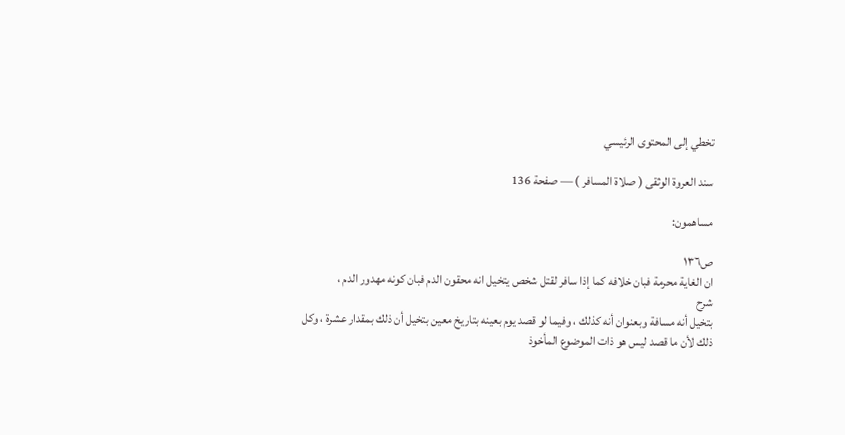تخطي إلى المحتوى الرئيسي

سند العروة الوثقى ( صلاة المسافر ) — صفحة 136

مساهمون:

ص١٣٦
ان الغاية محرمة فبان خلافه كما إذا سافر لقتل شخص يتخيل انه محقون الدم فبان كونه مهدور الدم ،
شرح
بتخيل أنه مسافة وبعنوان أنه كذلك ، وفيما لو قصد يوم بعينه بتاريخ معين بتخيل أن ذلك بمقدار عشرة ، وكل ذلك لأن ما قصد ليس هو ذات الموضوع المأخوذ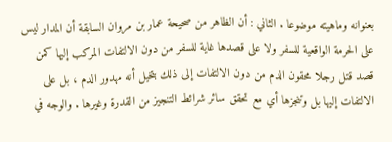بعنوانه وماهيته موضوعا . الثاني : أن الظاهر من صحيحة عمار بن مروان السابقة أن المدار ليس على الحرمة الواقعية للسفر ولا على قصدها غاية للسفر من دون الالتفات المركب إليها كمن قصد قتل رجلا محقون الدم من دون الالتفات إلى ذلك بتخيل أنه مهدور الدم ، بل على الالتفات إليها بل وتنجزها أي مع تحقق سائر شرائط التنجيز من القدرة وغيرها . والوجه في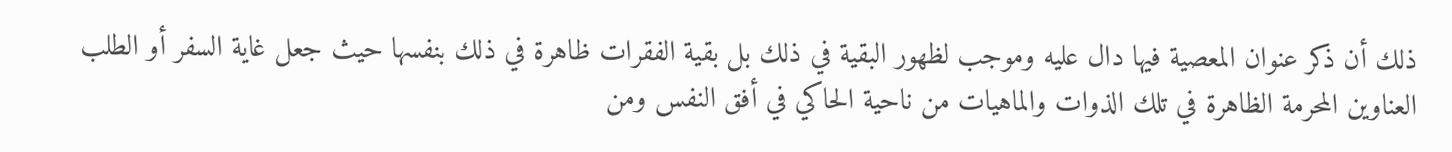ذلك أن ذكر عنوان المعصية فيها دال عليه وموجب لظهور البقية في ذلك بل بقية الفقرات ظاهرة في ذلك بنفسها حيث جعل غاية السفر أو الطلب العناوين المحرمة الظاهرة في تلك الذوات والماهيات من ناحية الحاكي في أفق النفس ومن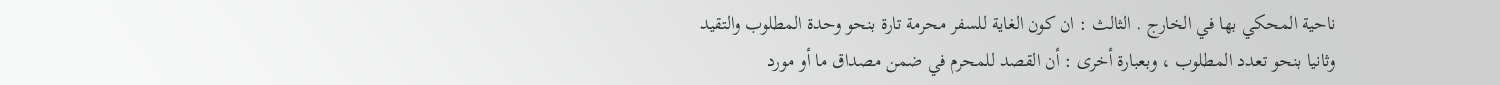ناحية المحكي بها في الخارج . الثالث : ان كون الغاية للسفر محرمة تارة بنحو وحدة المطلوب والتقيد وثانيا بنحو تعدد المطلوب ، وبعبارة أخرى : أن القصد للمحرم في ضمن مصداق ما أو مورد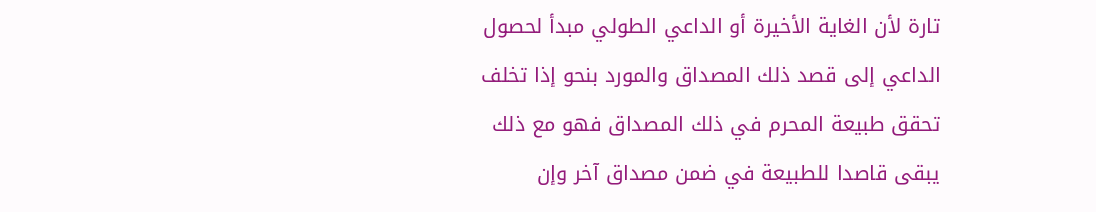تارة لأن الغاية الأخيرة أو الداعي الطولي مبدأ لحصول الداعي إلى قصد ذلك المصداق والمورد بنحو إذا تخلف تحقق طبيعة المحرم في ذلك المصداق فهو مع ذلك يبقى قاصدا للطبيعة في ضمن مصداق آخر وإن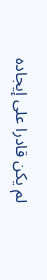لم يكن قادرا على إيجاده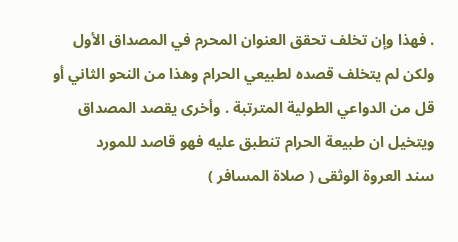. فهذا وإن تخلف تحقق العنوان المحرم في المصداق الأول ولكن لم يتخلف قصده لطبيعي الحرام وهذا من النحو الثاني أو قل من الدواعي الطولية المترتبة . وأخرى يقصد المصداق ويتخيل ان طبيعة الحرام تنطبق عليه فهو قاصد للمورد
سند العروة الوثقى ( صلاة المسافر )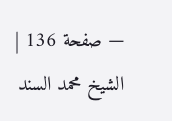— صفحة 136 | الشيخ محمد السند